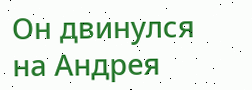Он двинулся на Андрея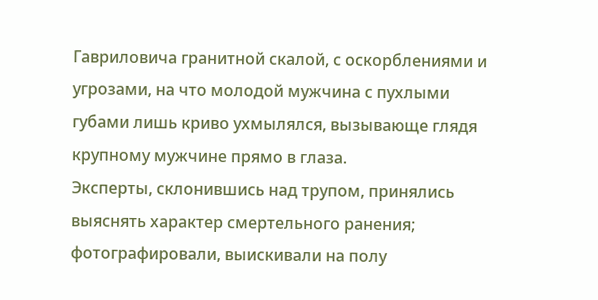Гавриловича гранитной скалой, с оскорблениями и угрозами, на что молодой мужчина с пухлыми губами лишь криво ухмылялся, вызывающе глядя крупному мужчине прямо в глаза.
Эксперты, склонившись над трупом, принялись выяснять характер смертельного ранения; фотографировали, выискивали на полу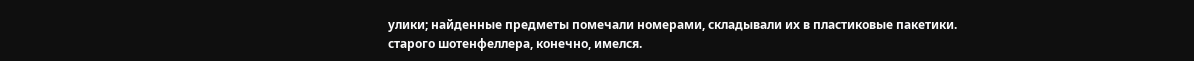улики; найденные предметы помечали номерами, складывали их в пластиковые пакетики.
старого шотенфеллера, конечно, имелся.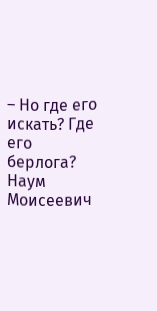– Но где его искать? Где его берлога?
Наум Моисеевич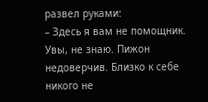развел руками:
– Здесь я вам не помощник. Увы, не знаю. Пижон недоверчив. Близко к себе никого не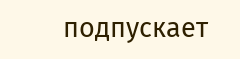подпускает